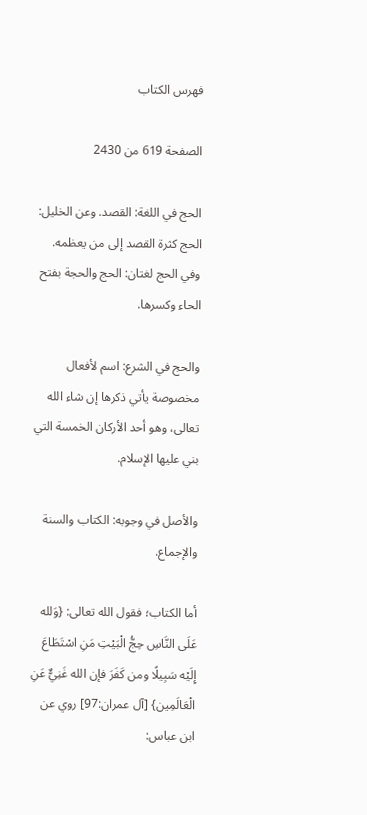فهرس الكتاب

الصفحة 619 من 2430

الحج في اللغة: القصد. وعن الخليل: الحج كثرة القصد إلى من يعظمه. وفي الحج لغتان: الحج والحجة بفتح الحاء وكسرها.

والحج في الشرع: اسم لأفعال مخصوصة يأتي ذكرها إن شاء الله تعالى، وهو أحد الأركان الخمسة التي بني عليها الإسلام.

والأصل في وجوبه: الكتاب والسنة والإجماع.

أما الكتاب؛ فقول الله تعالى: {وَلله عَلَى النَّاسِ حِجُّ الْبَيْتِ مَنِ اسْتَطَاعَ إِلَيْه سَبِيلًا ومن كَفَرَ فإن الله غَنِيٌّ عَنِ الْعَالَمِين} [آل عمران:97] روي عن ابن عباس: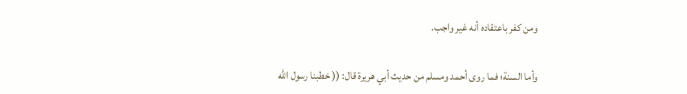ومن كفر باعتقاده أنه غير واجب.

وأما السنة؛ فما روى أحمد ومسلم من حديث أبي هريرة قال: (( خطبنا رسول الله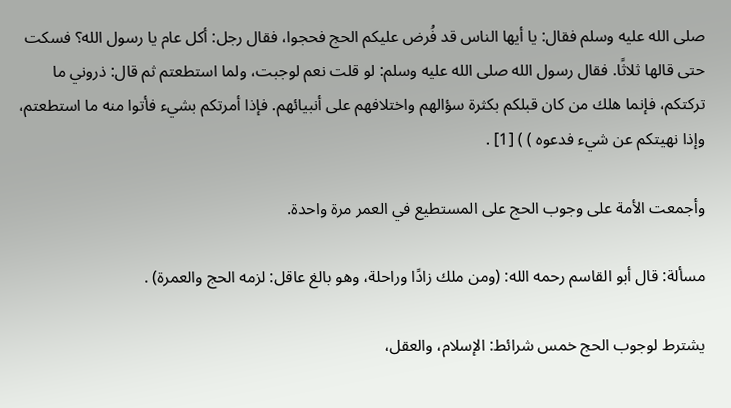صلى الله عليه وسلم فقال: يا أيها الناس قد فُرض عليكم الحج فحجوا، فقال رجل: أكل عام يا رسول الله؟ فسكت حتى قالها ثلاثًا. فقال رسول الله صلى الله عليه وسلم: لو قلت نعم لوجبت، ولما استطعتم ثم قال: ذروني ما تركتكم، فإنما هلك من كان قبلكم بكثرة سؤالهم واختلافهم على أنبيائهم. فإذا أمرتكم بشيء فأتوا منه ما استطعتم، وإذا نهيتكم عن شيء فدعوه ) ) [1] .

وأجمعت الأمة على وجوب الحج على المستطيع في العمر مرة واحدة.

مسألة: قال أبو القاسم رحمه الله: (ومن ملك زادًا وراحلة، وهو بالغ عاقل: لزمه الحج والعمرة) .

يشترط لوجوب الحج خمس شرائط: الإسلام، والعقل،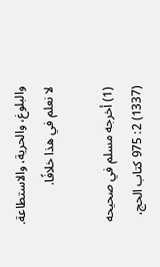والبلوغ، والحرية، والاستطاعة. لا نعلم في هذا خلافًا.

(1) أخرجه مسلم في صحيحه (1337) 2: 975 كتاب الحج،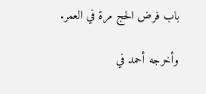باب فرض الحج مرة في العمر.

وأخرجه أحمد في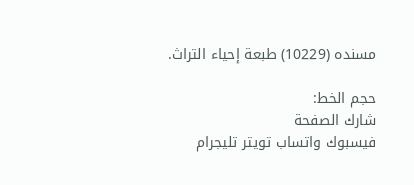مسنده (10229) طبعة إحياء التراث.

حجم الخط:
شارك الصفحة
فيسبوك واتساب تويتر تليجرام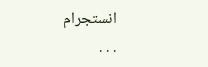انستجرام
. . .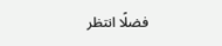فضلًا انتظر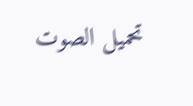تحميل الصوت